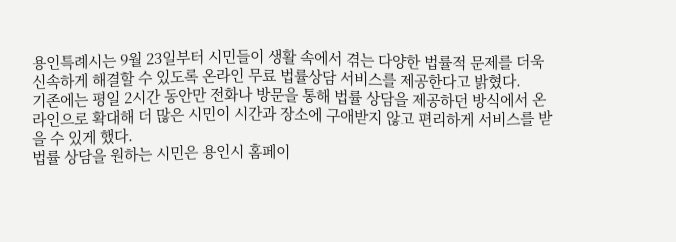용인특례시는 9월 23일부터 시민들이 생활 속에서 겪는 다양한 법률적 문제를 더욱 신속하게 해결할 수 있도록 온라인 무료 법률상담 서비스를 제공한다고 밝혔다.
기존에는 평일 2시간 동안만 전화나 방문을 통해 법률 상담을 제공하던 방식에서 온라인으로 확대해 더 많은 시민이 시간과 장소에 구애받지 않고 편리하게 서비스를 받을 수 있게 했다.
법률 상담을 원하는 시민은 용인시 홈페이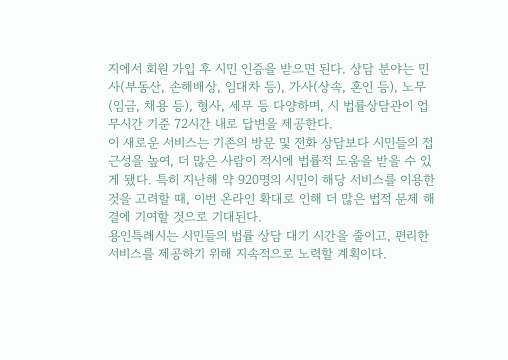지에서 회원 가입 후 시민 인증을 받으면 된다. 상담 분야는 민사(부동산, 손해배상, 임대차 등), 가사(상속, 혼인 등), 노무(임금, 채용 등), 형사, 세무 등 다양하며, 시 법률상담관이 업무시간 기준 72시간 내로 답변을 제공한다.
이 새로운 서비스는 기존의 방문 및 전화 상담보다 시민들의 접근성을 높여, 더 많은 사람이 적시에 법률적 도움을 받을 수 있게 됐다. 특히 지난해 약 920명의 시민이 해당 서비스를 이용한 것을 고려할 때, 이번 온라인 확대로 인해 더 많은 법적 문제 해결에 기여할 것으로 기대된다.
용인특례시는 시민들의 법률 상담 대기 시간을 줄이고, 편리한 서비스를 제공하기 위해 지속적으로 노력할 계획이다.